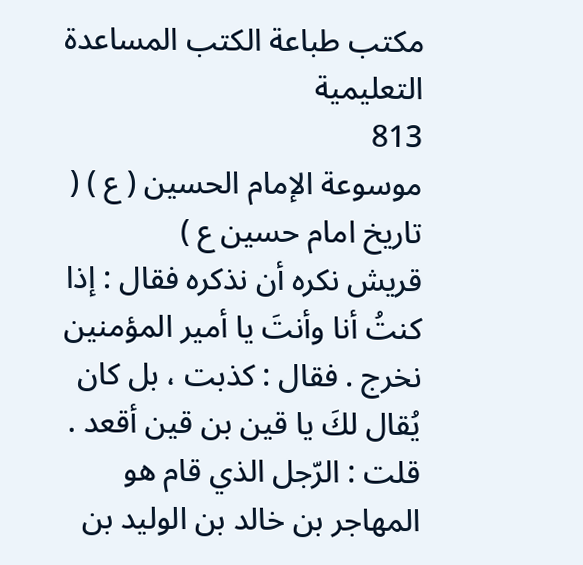مكتب طباعة الكتب المساعدة التعليمية
813
موسوعة الإمام الحسين ( ع ) ( تاريخ امام حسين ع )
قريش نكره أن نذكره فقال : إذا كنتُ أنا وأنتَ يا أمير المؤمنين نخرج . فقال : كذبت ، بل كان يُقال لكَ يا قين بن قين أقعد . قلت : الرّجل الذي قام هو المهاجر بن خالد بن الوليد بن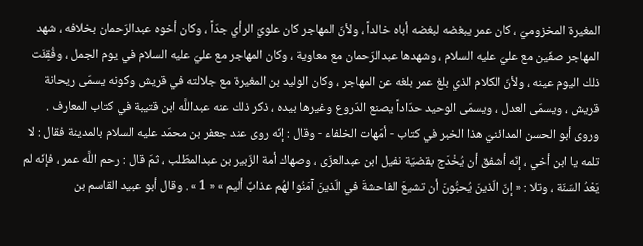المغيرة المخزوميّ ، كان عمر يبغضه لبغضه أباه خالداً ، ولأنّ المهاجر كان علويّ الرأي جدّاً ، وكان أخوه عبدالرّحمان بخلافه ، شهد المهاجر صفّين مع عليّ عليه السلام ، وشهدها عبدالرّحمان مع معاوية ، وكان المهاجر مع عليّ عليه السلام في يوم الجمل ، وفُقِئَت ذلك اليوم عينه ، ولأنّ الكلام الذي بلغ عمر بلغه عن المهاجر ، وكان الوليد بن المغيرة مع جلالته في قريش وكونه يسمّى ريحانة قريش ، ويسمّى العدل ، ويسمّى الوحيد حدّاداً يصنع الدّروع وغيرها بيده ، ذكر ذلك عنه عبداللَّه ابن قتيبة في كتاب المعارف . وروى أبو الحسن المدائنيّ هذا الخبر في كتاب - أمّهات الخلفاء - وقال : إنّه روى عند جعفر بن محمّد عليه السلام بالمدينة فقال : لا تلمه يا ابن أخي ، إنّه أشفق أن يُخْدَج بقضيّة نفيل ابن عبدالعزّى ، وصهاك أمة الزّبير بن عبدالمطّلب ، ثمّ قال : رحم اللَّه عمر ، فإنّه لم يَعْدُ السّنّة ، وتلا : « إنّ الّذينَ يُحبُّونَ أن تشيعَ الفاحشةَ في الّذينَ آمَنُوا لهُم عذابٌ أليم » « 1 » . وقال أبو عبيد القاسم بن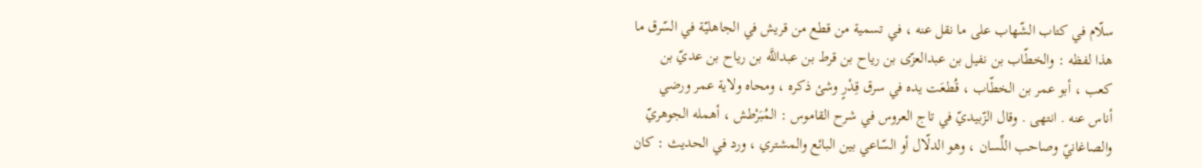سلّام في كتاب الشّهاب على ما نقل عنه ، في تسمية من قطع من قريش في الجاهليّة في السّرق ما هذا لفظه : والخطّاب بن نفيل بن عبدالعزّى بن رياح بن قرط بن عبداللَّه بن رياح بن عديّ بن كعب ، أبو عمر بن الخطّاب ، قُطعَت يده في سرق قِدْرٍ وشئ ذكره ، ومحاه ولاية عمر ورضي أناس عنه . انتهى . وقال الزّبيديّ في تاج العروس في شرح القاموس : المُبَرْطش ، أهمله الجوهريّ والصاغانيّ وصاحب اللِّسان ، وهو الدلّال أو السّاعي بين البائع والمشتري ، ورد في الحديث : كان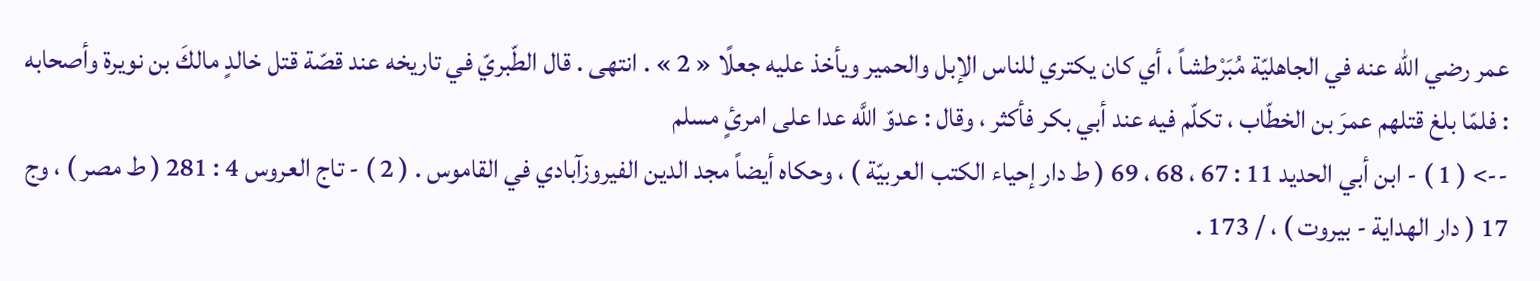عمر رضي الله عنه في الجاهليّة مُبَرْطشاً ، أي كان يكتري للناس الإبل والحمير ويأخذ عليه جعلًا « 2 » . انتهى . قال الطّبريّ في تاريخه عند قصّة قتل خالدٍ مالكَ بن نويرة وأصحابه : فلمّا بلغ قتلهم عمرَ بن الخطّاب ، تكلّم فيه عند أبي بكر فأكثر ، وقال : عدوّ اللَّه عدا على امرئٍ مسلم
--> ( 1 ) - ابن أبي الحديد 11 : 67 ، 68 ، 69 ( ط دار إحياء الكتب العربيّة ) ، وحكاه أيضاً مجد الدين الفيروزآبادي في القاموس . ( 2 ) - تاج العروس 4 : 281 ( ط مصر ) ، وج 17 ( دار الهداية - بيروت ) ، / 173 .